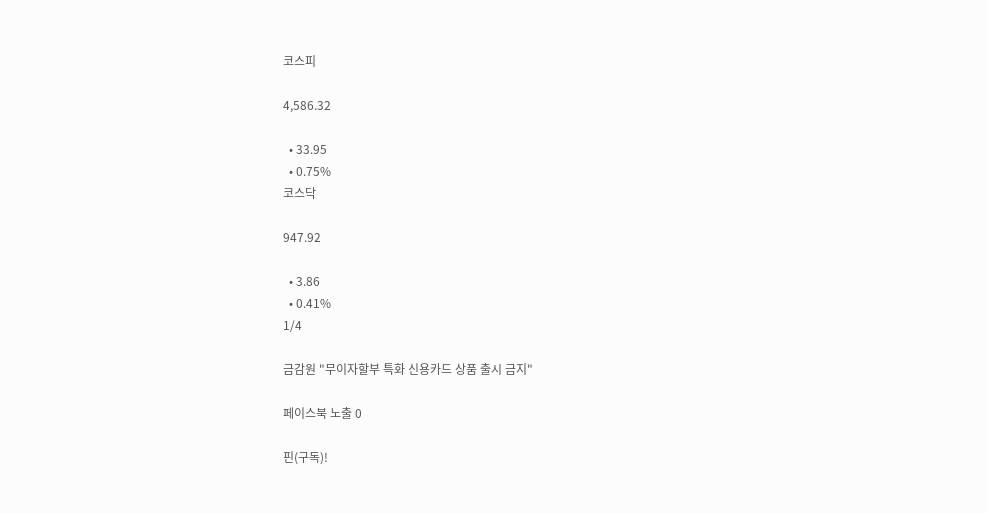코스피

4,586.32

  • 33.95
  • 0.75%
코스닥

947.92

  • 3.86
  • 0.41%
1/4

금감원 "무이자할부 특화 신용카드 상품 출시 금지"

페이스북 노출 0

핀(구독)!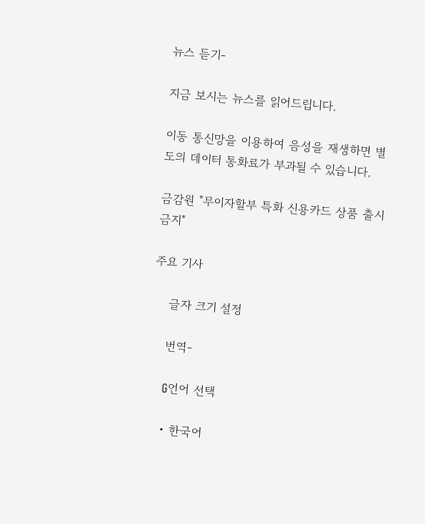뉴스 듣기-

지금 보시는 뉴스를 읽어드립니다.

이동 통신망을 이용하여 음성을 재생하면 별도의 데이터 통화료가 부과될 수 있습니다.

금감원 "무이자할부 특화 신용카드 상품 출시 금지"

주요 기사

    글자 크기 설정

    번역-

    G언어 선택

    • 한국어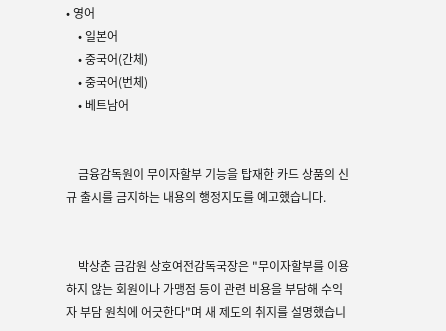• 영어
    • 일본어
    • 중국어(간체)
    • 중국어(번체)
    • 베트남어


    금융감독원이 무이자할부 기능을 탑재한 카드 상품의 신규 출시를 금지하는 내용의 행정지도를 예고했습니다.


    박상춘 금감원 상호여전감독국장은 "무이자할부를 이용하지 않는 회원이나 가맹점 등이 관련 비용을 부담해 수익자 부담 원칙에 어긋한다"며 새 제도의 취지를 설명했습니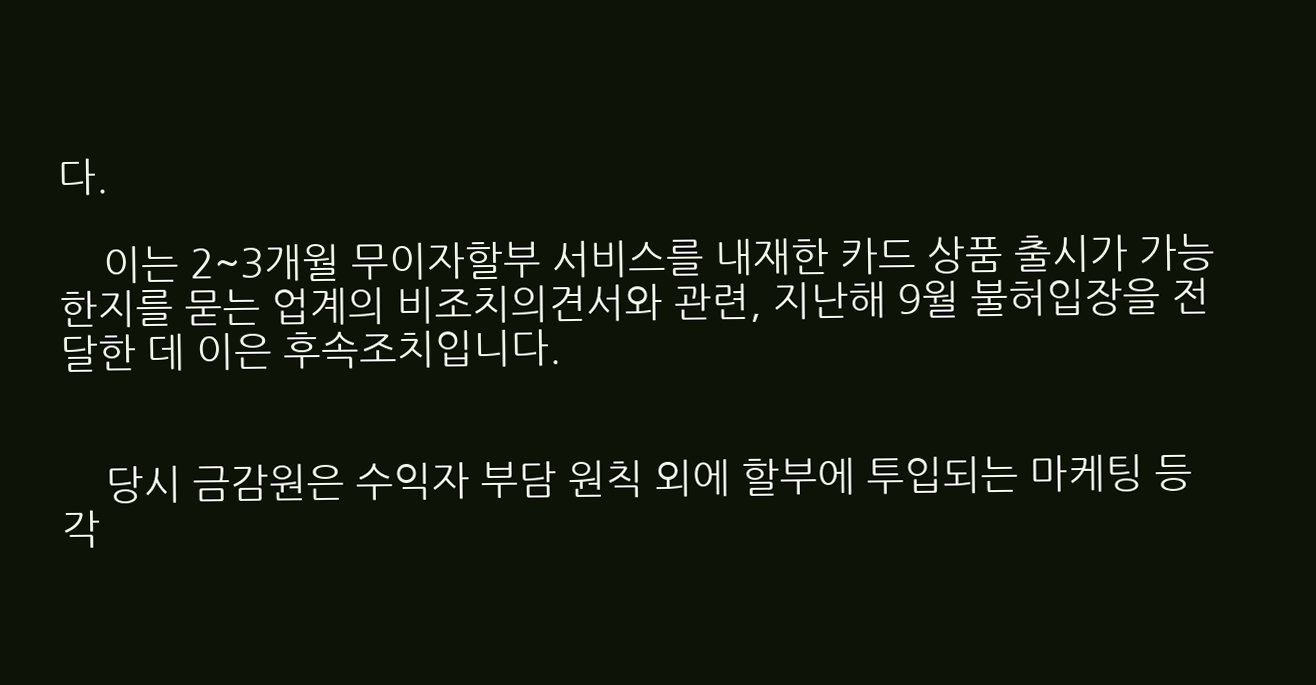다.

    이는 2~3개월 무이자할부 서비스를 내재한 카드 상품 출시가 가능한지를 묻는 업계의 비조치의견서와 관련, 지난해 9월 불허입장을 전달한 데 이은 후속조치입니다.


    당시 금감원은 수익자 부담 원칙 외에 할부에 투입되는 마케팅 등 각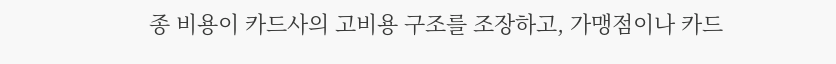종 비용이 카드사의 고비용 구조를 조장하고, 가맹점이나 카드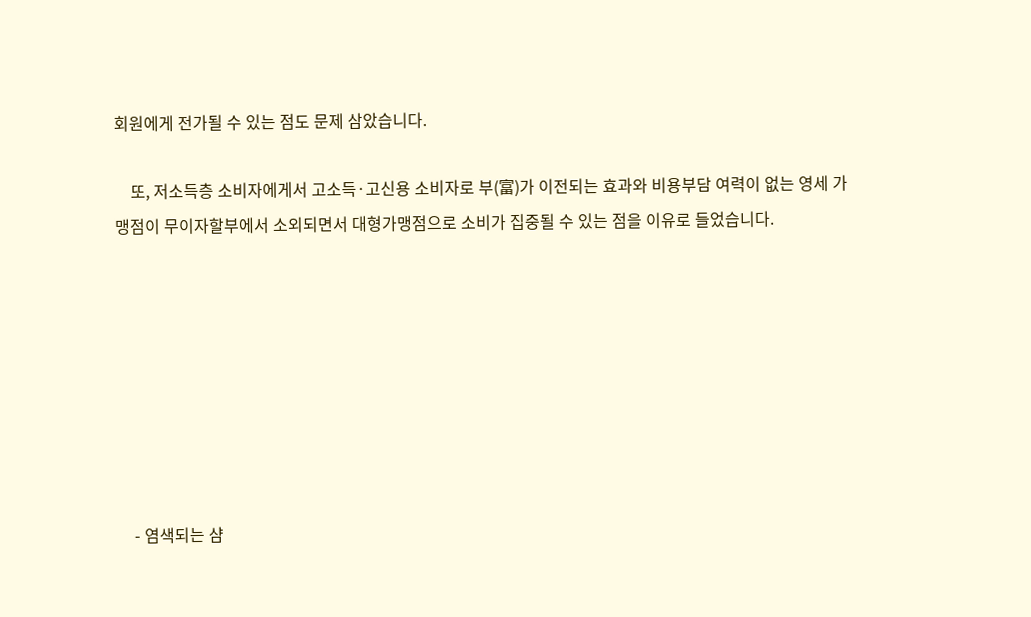회원에게 전가될 수 있는 점도 문제 삼았습니다.

    또, 저소득층 소비자에게서 고소득·고신용 소비자로 부(富)가 이전되는 효과와 비용부담 여력이 없는 영세 가맹점이 무이자할부에서 소외되면서 대형가맹점으로 소비가 집중될 수 있는 점을 이유로 들었습니다.








    - 염색되는 샴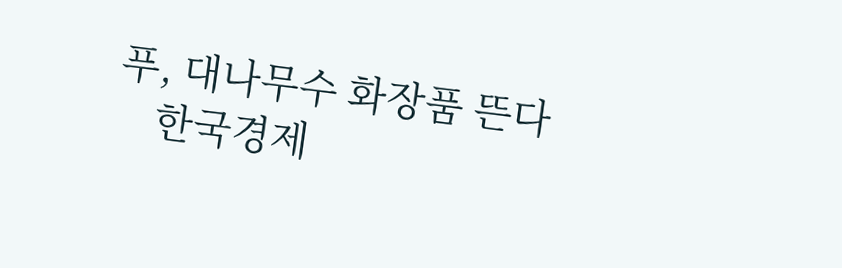푸, 대나무수 화장품 뜬다
    한국경제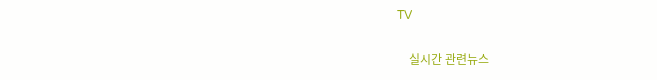TV


    실시간 관련뉴스